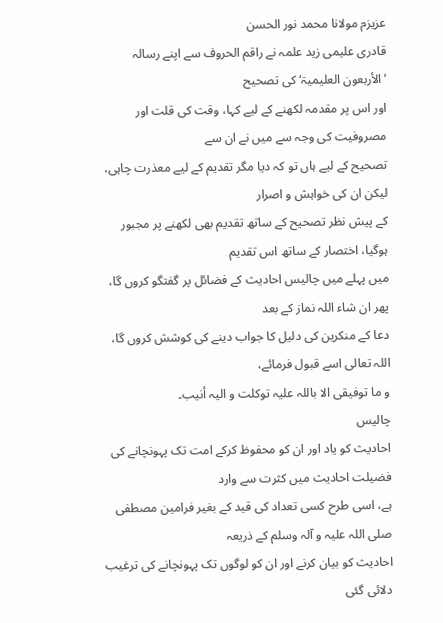عزیزم مولانا محمد نور الحسن
قادری علیمی زید علمہ نے راقم الحروف سے اپنے رسالہ ’الأربعون العلیمیۃ‘ کی تصحیح
اور اس پر مقدمہ لکھنے کے لیے کہا، وقت کی قلت اور مصروفیت کی وجہ سے میں نے ان سے
تصحیح کے لیے ہاں تو کہ دیا مگر تقدیم کے لیے معذرت چاہی، لیکن ان کی خواہش و اصرار
کے پیش نظر تصحیح کے ساتھ تقدیم بھی لکھنے پر مجبور ہوگیا، اختصار کے ساتھ اس تقدیم
میں پہلے میں چالیس احادیث کے فضائل پر گفتگو کروں گا، پھر ان شاء اللہ نماز کے بعد
دعا کے منکرین کی دلیل کا جواب دینے کی کوشش کروں گا، اللہ تعالی اسے قبول فرمائے،
و ما توفیقی الا باللہ علیہ توکلت و الیہ أنیب۔
چالیس
احادیث کو یاد اور ان کو محفوظ کرکے امت تک پہونچانے کی فضیلت احادیث میں کثرت سے وارد
ہے، اسی طرح کسی تعداد کی قید کے بغیر فرامین مصطفی صلی اللہ علیہ و آلہ وسلم کے ذریعہ
احادیث کو بیان کرنے اور ان کو لوگوں تک پہونچانے کی ترغیب دلائی گئی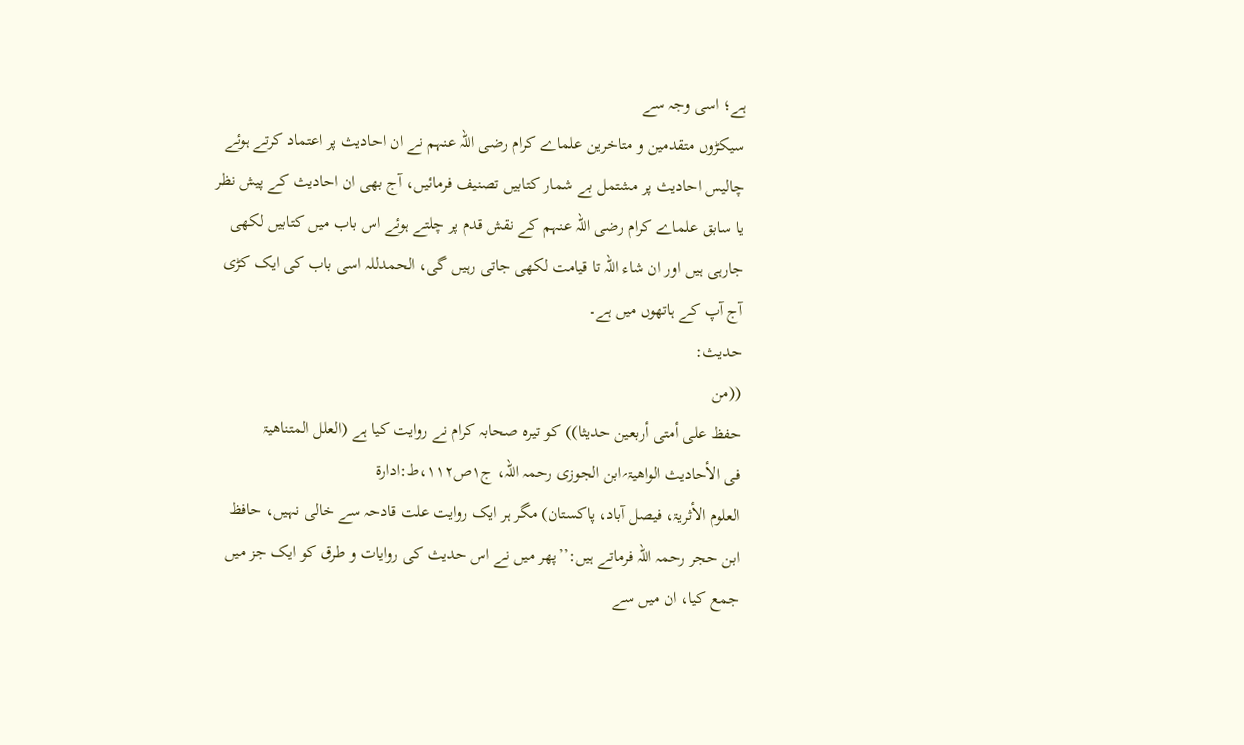ہے؛ اسی وجہ سے
سیکڑوں متقدمین و متاخرین علماے کرام رضی اللہ عنہم نے ان احادیث پر اعتماد کرتے ہوئے
چالیس احادیث پر مشتمل بے شمار کتابیں تصنیف فرمائیں، آج بھی ان احادیث کے پیش نظر
یا سابق علماے کرام رضی اللہ عنہم کے نقش قدم پر چلتے ہوئے اس باب میں کتابیں لکھی
جارہی ہیں اور ان شاء اللہ تا قیامت لکھی جاتی رہیں گی، الحمدللہ اسی باب کی ایک کڑی
آج آپ کے ہاتھوں میں ہے۔
حدیث:
((من
حفظ علی أمتی أربعین حدیثا)) کو تیرہ صحابہ کرام نے روایت کیا ہے (العلل المتناھیۃ
فی الأحادیث الواھیۃ؍ابن الجوزی رحمہ اللہ، ج۱ص۱۱۲،ط:ادارۃ
العلوم الأثریۃ، فیصل آباد، پاکستان) مگر ہر ایک روایت علت قادحہ سے خالی نہیں، حافظ
ابن حجر رحمہ اللہ فرماتے ہیں:’’پھر میں نے اس حدیث کی روایات و طرق کو ایک جز میں
جمع کیا، ان میں سے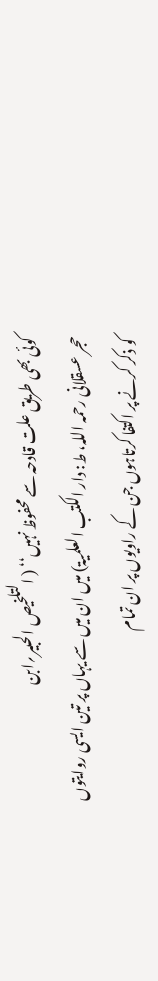کوئی بھی طریق علت قادحہ سے محفوظ نہیں‘‘ ( التلخیص الحبیر؍ابن
حجر عسقلانی رحمہ اللہ، ط: دار الکتب العلمیۃ) میں ان میں سے یہاں پر تین ایسی روایتوں
کو ذکر کرنے پر اکتفا کرتاہوں جن کے راویوں پر ان تمام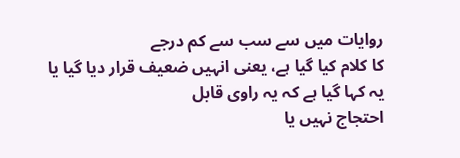روایات میں سے سب سے کم درجے
کا کلام کیا گیا ہے، یعنی انہیں ضعیف قرار دیا گیا یا یہ کہا گیا ہے کہ یہ راوی قابل
احتجاج نہیں یا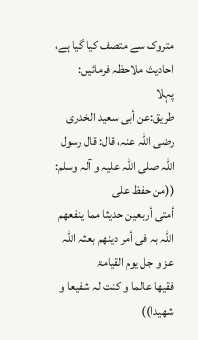متروک سے متصف کیا گیا ہے، احادیث ملاحظہ فرمائیں:
پہلا
طریق:عن أبی سعید الخدری رضی اللہ عنہ، قال: قال رسول اللہ صلی اللہ علیہ و آلہ وسلم:
((من حفظ علی
أمتی أربعین حدیثا مما ینفعھم اللہ بہ فی أمر دینھم بعثہ اللہ عز و جل یوم القیامۃ
فقیھا عالما و کنت لہ شفیعا و شھیدا))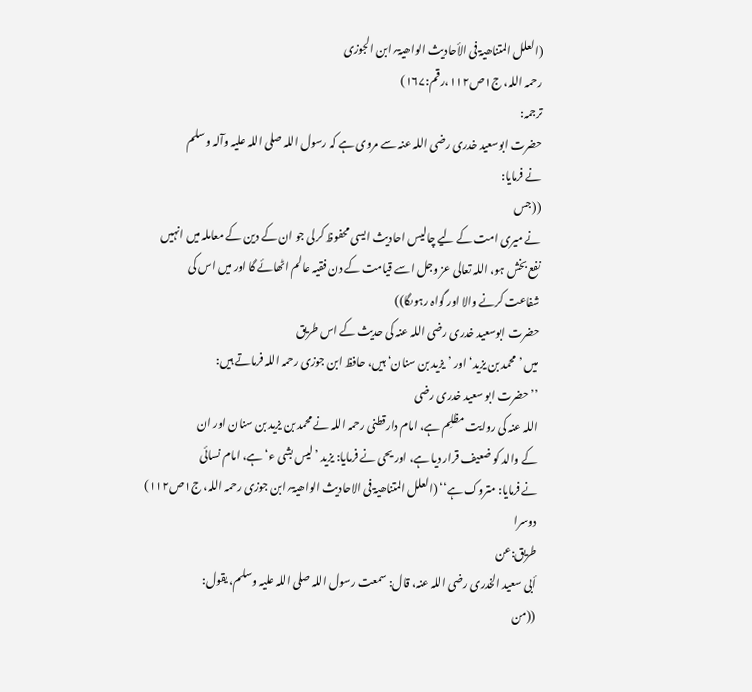(العلل المتناھیۃ فی الأحادیث الواھیۃ؍ابن الجوزی
رحمہ اللہ، ج۱ص۱۱۲،رقم:۱۶۷)
ترجمہ:
حضرت ابوسعید خدری رضی اللہ عنہ سے مروی ہے کہ رسول اللہ صلی اللہ علیہ وآلہ وسلم
نے فرمایا:
((جس
نے میری امت کے لیے چالیس احادیث ایسی محفوظ کرلی جو ان کے دین کے معاملہ میں انہیں
نفع بخش ہو، اللہ تعالی عز وجل اسے قیامت کے دن فقیہ عالم اٹھائے گا اور میں اس کی
شفاعت کرنے والا اور گواہ رہوںگا))
حضرت ابوسعید خدری رضی اللہ عنہ کی حدیث کے اس طریق
میں ’محمد بن یزید‘ اور ’یزید بن سنان‘ ہیں، حافظ ابن جوزی رحمہ اللہ فرماتے ہیں:
’’حضرت ابو سعید خدری رضی
اللہ عنہ کی روایت مظلِم ہے، امام دارقطنی رحمہ اللہ نے محمد بن یزید بن سنان اور ان
کے والد کو ضعیف قرار دیا ہے، اور یحی نے فرمایا: یزید ’لیس بشی ء‘ ہے، امام نسائی
نے فرمایا: متروک ہے‘‘ (العلل المتناھیۃ فی الاحادیث الواھیۃ؍ابن جوزی رحمہ اللہ، ج۱ص۱۱۲)
دوسرا
طریق:عن
أبی سعید الخدری رضی اللہ عنہ، قال: سمعت رسول اللہ صلی اللہ علیہ وسلم، یقول:
((من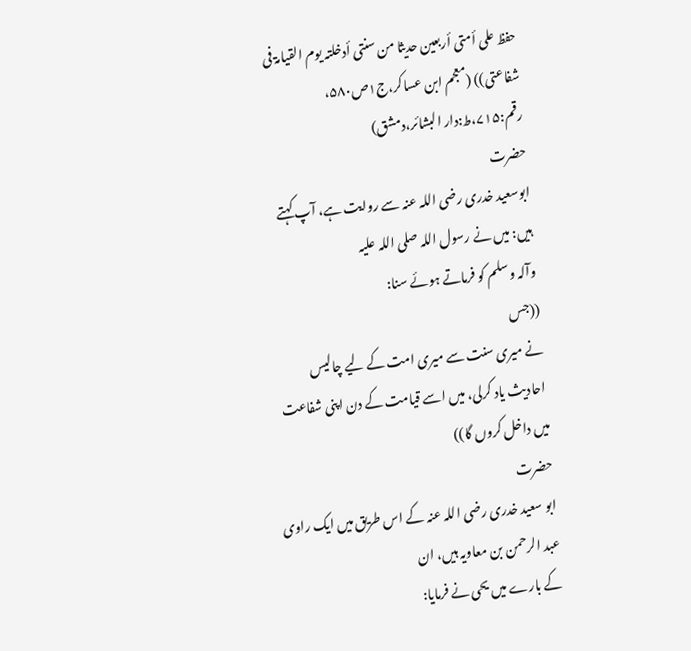حفظ علی أمتی أربعین حدیثا من سنتی أدخلتہ یوم القیامۃ فی شفاعتی)) (معجم ابن عساکر،ج۱ص۵۸۰،
رقم:۷۱۵،ط:دار البشائر،دمشق)
حضرت
ابوسعید خدری رضی اللہ عنہ سے روایت ہے، آپ کہتے ہیں: میں نے رسول اللہ صلی اللہ علیہ
وآلہ وسلم کو فرماتے ہوئے سنا:
((جس
نے میری سنت سے میری امت کے لیے چالیس احادیث یاد کرلی، میں اسے قیامت کے دن اپنی شفاعت
میں داخل کروں گا))
حضرت
ابو سعید خدری رضی اللہ عنہ کے اس طریق میں ایک راوی عبد الرحمن بن معاویہ ہیں، ان
کے بارے میں یحی نے فرمایا: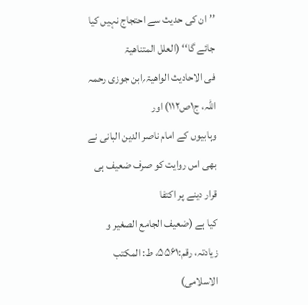’’ان کی حدیث سے احتجاج نہیں کیا جائے گا‘‘ (العلل المتناھیۃ
فی الاحادیث الواھیۃ؍ابن جوزی رحمہ اللہ، ج۱ص۱۱۲) اور
وہابیوں کے امام ناصر الدین البانی نے بھی اس روایت کو صرف ضعیف ہی قرار دینے پر اکتفا
کیا ہے (ضعیف الجامع الصغیر و زیادتہ، رقم:۵۵۶۱، ط: المکتب الاسلامی)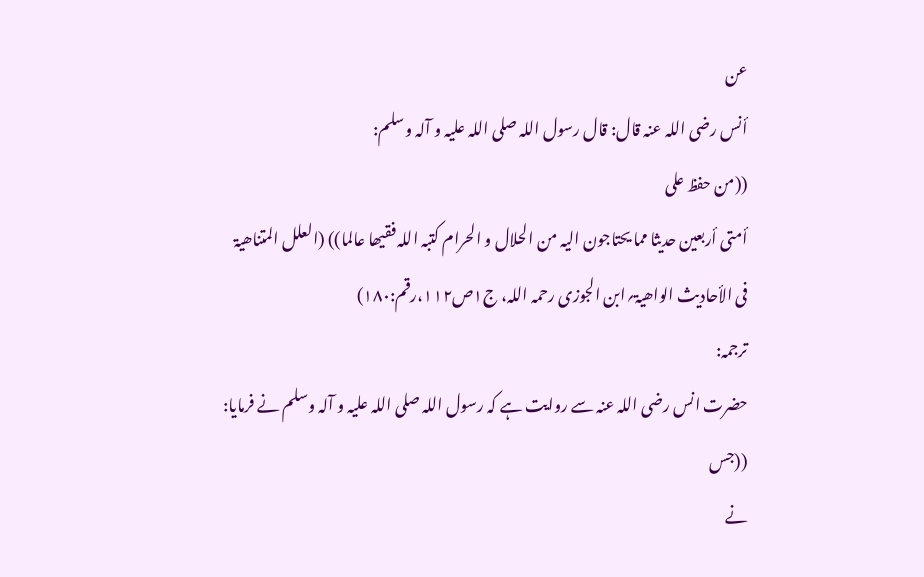عن
أنس رضی اللہ عنہ قال: قال رسول اللہ صلی اللہ علیہ و آلہ وسلم:
((من حفظ علی
أمتی أربعین حدیثا مما یحتاجون الیہ من الحلال و الحرام کتبہ اللہ فقیھا عالما)) (العلل المتناھیۃ
فی الأحادیث الواھیۃ؍ابن الجوزی رحمہ اللہ، ج۱ص۱۱۲،رقم:۱۸۰)
ترجمہ:
حضرت انس رضی اللہ عنہ سے روایت ہے کہ رسول اللہ صلی اللہ علیہ و آلہ وسلم نے فرمایا:
((جس
نے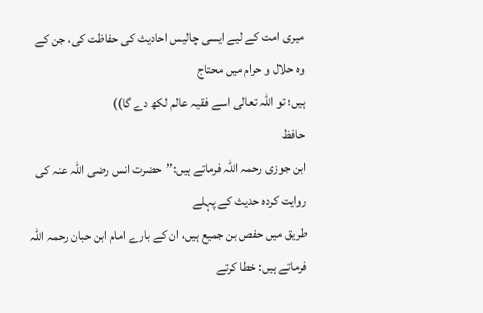میری امت کے لیے ایسی چالیس احادیث کی حفاظت کی، جن کے وہ حلال و حرام میں محتاج
ہیں؛ تو اللہ تعالی اسے فقیہ عالم لکھ دے گا))
حافظ
ابن جوزی رحمہ اللہ فرماتے ہیں:’’حضرت انس رضی اللہ عنہ کی روایت کردہ حدیث کے پہلے
طریق میں حفص بن جمیع ہیں، ان کے بارے امام ابن حبان رحمہ اللہ فرماتے ہیں: خطا کرتے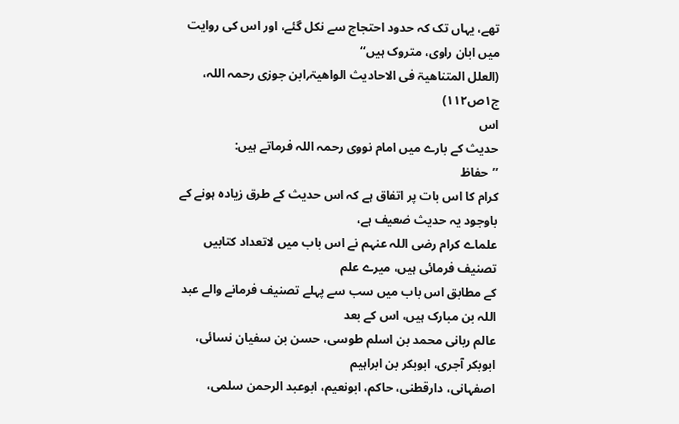تھے، یہاں تک کہ حدود احتجاج سے نکل گئے، اور اس کی روایت میں ابان راوی، متروک ہیں‘‘
(العلل المتناھیۃ فی الاحادیث الواھیۃ؍ابن جوزی رحمہ اللہ، ج۱ص۱۱۲)
اس
حدیث کے بارے میں امام نووی رحمہ اللہ فرماتے ہیں:
’’حفاظ
کرام کا اس بات پر اتفاق ہے کہ اس حدیث کے طرق زیادہ ہونے کے باوجود یہ حدیث ضعیف ہے،
علماے کرام رضی اللہ عنہم نے اس باب میں لاتعداد کتابیں تصنیف فرمائی ہیں، میرے علم
کے مطابق اس باب میں سب سے پہلے تصنیف فرمانے والے عبد اللہ بن مبارک ہیں، اس کے بعد
عالم ربانی محمد بن اسلم طوسی، حسن بن سفیان نسائی، ابوبکر آجری، ابوبکر بن ابراہیم
اصفہانی، دارقطنی، حاکم، ابونعیم، ابوعبد الرحمن سلمی،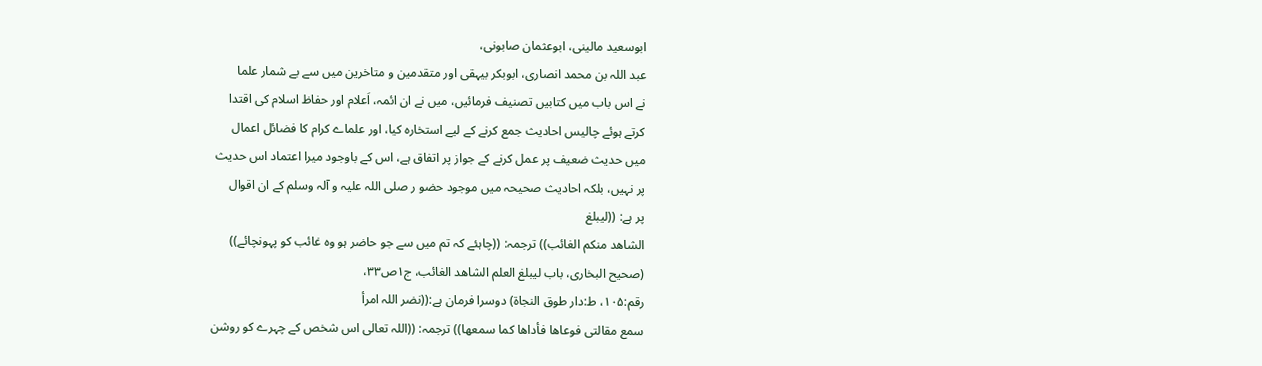ابوسعید مالینی، ابوعثمان صابونی،
عبد اللہ بن محمد انصاری، ابوبکر بیہقی اور متقدمین و متاخرین میں سے بے شمار علما
نے اس باب میں کتابیں تصنیف فرمائیں، میں نے ان ائمہ، اَعلام اور حفاظ اسلام کی اقتدا
کرتے ہوئے چالیس احادیث جمع کرنے کے لیے استخارہ کیا، اور علماے کرام کا فضائل اعمال
میں حدیث ضعیف پر عمل کرنے کے جواز پر اتفاق ہے، اس کے باوجود میرا اعتماد اس حدیث
پر نہیں، بلکہ احادیث صحیحہ میں موجود حضو ر صلی اللہ علیہ و آلہ وسلم کے ان اقوال
پر ہے: ((لیبلغ
الشاھد منکم الغائب)) ترجمہ: ((چاہئے کہ تم میں سے جو حاضر ہو وہ غائب کو پہونچائے))
(صحیح البخاری، باب لیبلغ العلم الشاھد الغائب، ج۱ص۳۳،
رقم:۱۰۵، ط:دار طوق النجاۃ) دوسرا فرمان ہے:((نضر اللہ امرأ
سمع مقالتی فوعاھا فأداھا کما سمعھا)) ترجمہ: ((اللہ تعالی اس شخص کے چہرے کو روشن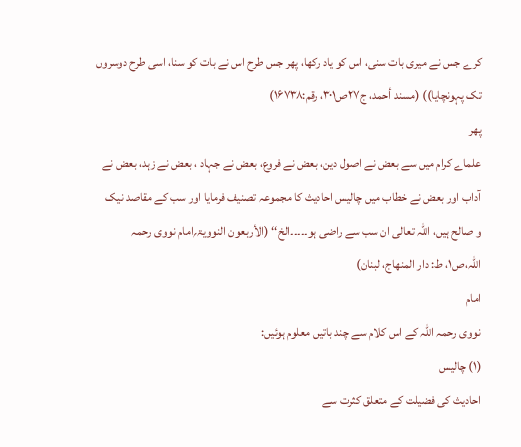کرے جس نے میری بات سنی، اس کو یاد رکھا، پھر جس طرح اس نے بات کو سنا، اسی طرح دوسروں
تک پہونچایا)) (مسند أحمد، ج۲۷ص۳۰۱، رقم:۱۶۷۳۸)
پھر
علماے کرام میں سے بعض نے اصول دین، بعض نے فروع، بعض نے جہاد ، بعض نے زہد، بعض نے
آداب اور بعض نے خطاب میں چالیس احادیث کا مجموعہ تصنیف فرمایا اور سب کے مقاصد نیک
و صالح ہیں، اللہ تعالی ان سب سے راضی ہو۔۔۔۔۔الخ‘‘ (الأربعون النوویۃ؍امام نووی رحمہ
اللہ،ص۱، ط: دار المنھاج، لبنان)
امام
نووی رحمہ اللہ کے اس کلام سے چند باتیں معلوم ہوئیں:
(۱) چالیس
احادیث کی فضیلت کے متعلق کثرت سے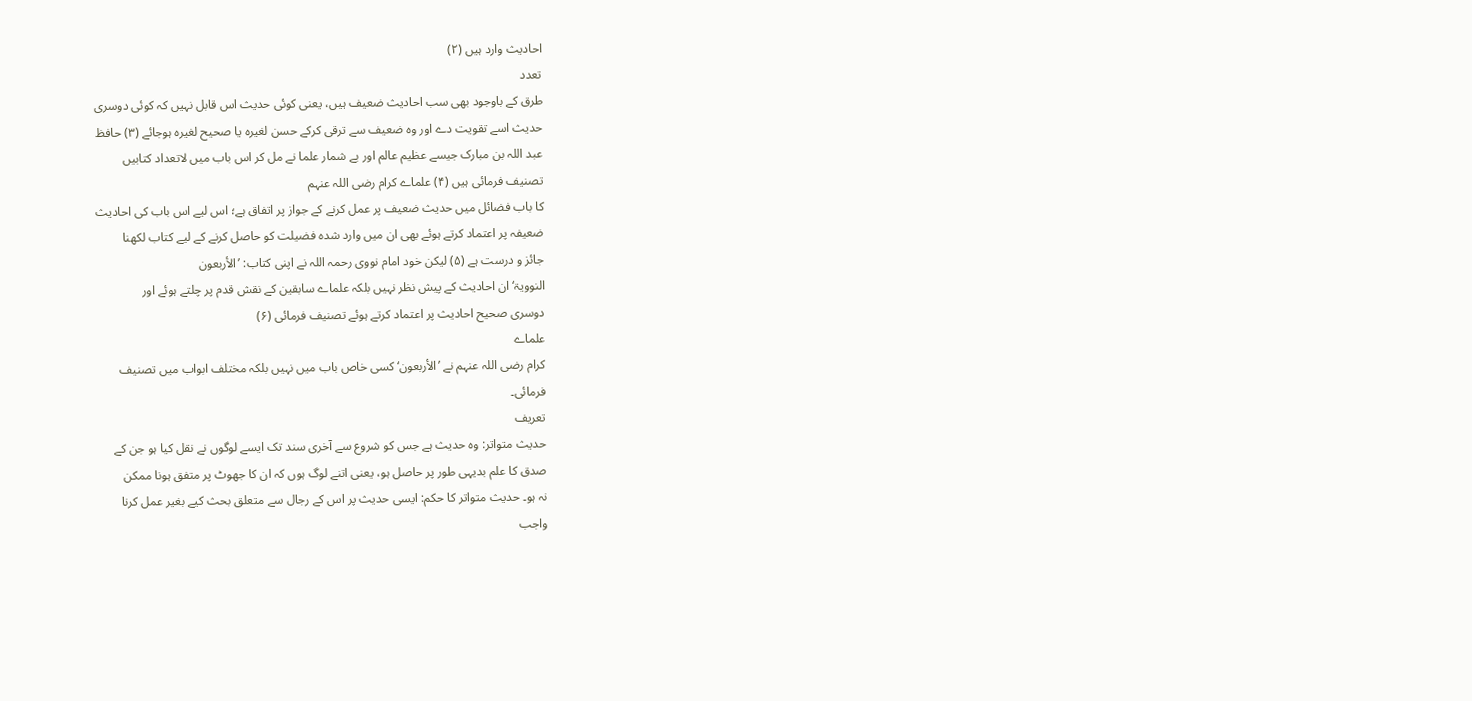احادیث وارد ہیں (۲)
تعدد
طرق کے باوجود بھی سب احادیث ضعیف ہیں، یعنی کوئی حدیث اس قابل نہیں کہ کوئی دوسری
حدیث اسے تقویت دے اور وہ ضعیف سے ترقی کرکے حسن لغیرہ یا صحیح لغیرہ ہوجائے (۳) حافظ
عبد اللہ بن مبارک جیسے عظیم عالم اور بے شمار علما نے مل کر اس باب میں لاتعداد کتابیں
تصنیف فرمائی ہیں (۴) علماے کرام رضی اللہ عنہم
کا باب فضائل میں حدیث ضعیف پر عمل کرنے کے جواز پر اتفاق ہے؛ اس لیے اس باب کی احادیث
ضعیفہ پر اعتماد کرتے ہوئے بھی ان میں وارد شدہ فضیلت کو حاصل کرنے کے لیے کتاب لکھنا
جائز و درست ہے (۵) لیکن خود امام نووی رحمہ اللہ نے اپنی کتاب: ’الأربعون
النوویۃ‘ ان احادیث کے پیش نظر نہیں بلکہ علماے سابقین کے نقش قدم پر چلتے ہوئے اور
دوسری صحیح احادیث پر اعتماد کرتے ہوئے تصنیف فرمائی (۶)
علماے
کرام رضی اللہ عنہم نے ’الأربعون‘ کسی خاص باب میں نہیں بلکہ مختلف ابواب میں تصنیف
فرمائی۔
تعریف
حدیث متواتر: وہ حدیث ہے جس کو شروع سے آخری سند تک ایسے لوگوں نے نقل کیا ہو جن کے
صدق کا علم بدیہی طور پر حاصل ہو، یعنی اتنے لوگ ہوں کہ ان کا جھوٹ پر متفق ہونا ممکن
نہ ہو۔ حدیث متواتر کا حکم: ایسی حدیث پر اس کے رجال سے متعلق بحث کیے بغیر عمل کرنا
واجب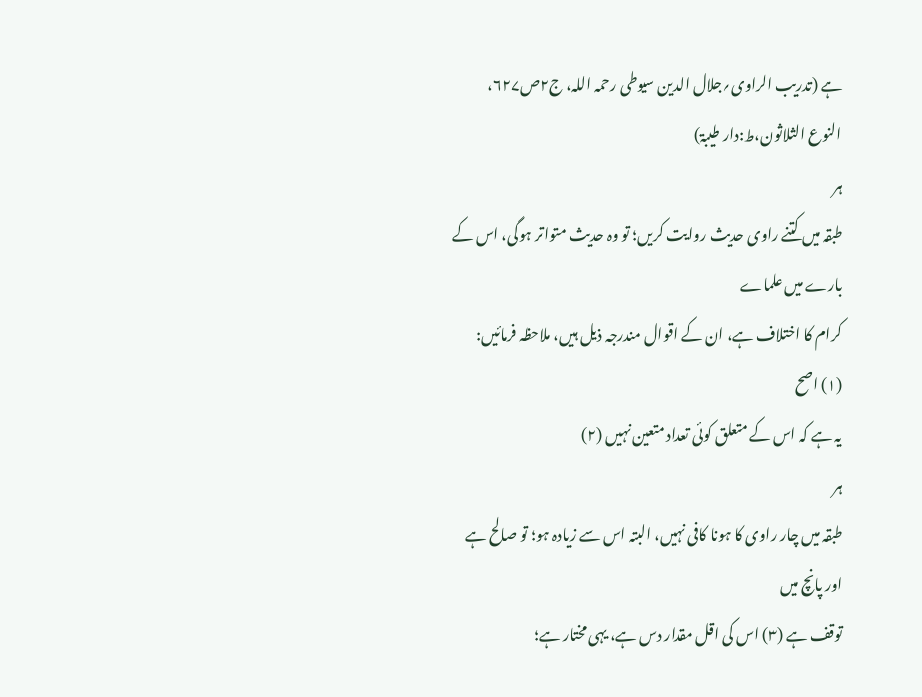ہے (تدریب الراوی؍جلال الدین سیوطی رحمہ اللہ، ج۲ص۶۲۷،
النوع الثلاثون،ط:دار طیبۃ)
ہر
طبقہ میں کتنے راوی حدیث روایت کریں؛ تو وہ حدیث متواتر ہوگی، اس کے بارے میں علماے
کرام کا اختلاف ہے، ان کے اقوال مندرجہ ذیل ہیں، ملاحظہ فرمائیں:
(۱) اصح
یہ ہے کہ اس کے متعلق کوئی تعداد متعین نہیں (۲)
ہر
طبقہ میں چار راوی کا ہونا کافی نہیں، البتہ اس سے زیادہ ہو؛ تو صالح ہے اور پانچ میں
توقف ہے (۳) اس کی اقل مقدار دس ہے، یہی مختار ہے؛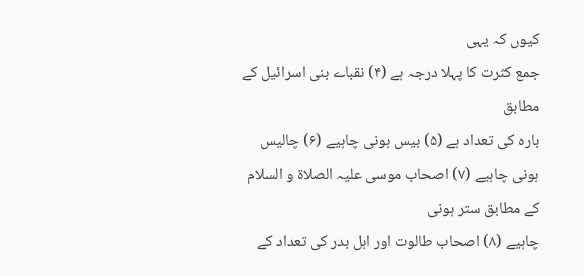کیوں کہ یہی
جمع کثرت کا پہلا درجہ ہے (۴) نقباے بنی اسرائیل کے مطابق
بارہ کی تعداد ہے (۵) بیس ہونی چاہیے (۶) چالیس
ہونی چاہیے (۷) اصحاب موسی علیہ الصلاۃ و السلام کے مطابق ستر ہونی
چاہیے (۸) اصحاب طالوت اور اہل بدر کی تعداد کے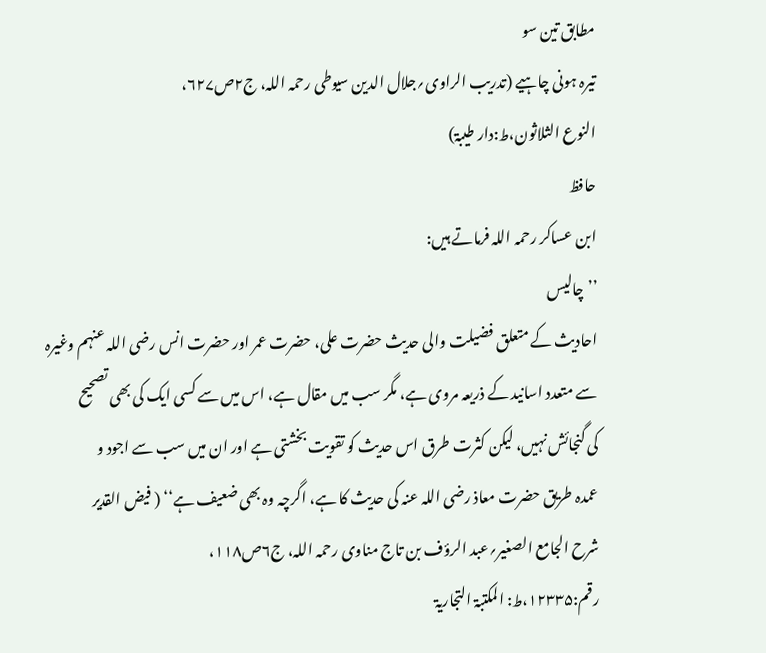مطابق تین سو
تیرہ ہونی چاہیے (تدریب الراوی؍جلال الدین سیوطی رحمہ اللہ، ج۲ص۶۲۷،
النوع الثلاثون،ط:دار طیبۃ)
حافظ
ابن عساکر رحمہ اللہ فرماتے ہیں:
’’چالیس
احادیث کے متعلق فضیلت والی حدیث حضرت علی، حضرت عمر اور حضرت انس رضی اللہ عنہم وغیرہ
سے متعدد اسانید کے ذریعہ مروی ہے، مگر سب میں مقال ہے، اس میں سے کسی ایک کی بھی تصحیح
کی گنجائش نہیں، لیکن کثرت طرق اس حدیث کو تقویت بخشتی ہے اور ان میں سب سے اجود و
عمدہ طریق حضرت معاذ رضی اللہ عنہ کی حدیث کا ہے، اگرچہ وہ بھی ضعیف ہے‘‘ ( فیض القدیر
شرح الجامع الصغیر؍عبد الرؤف بن تاج مناوی رحمہ اللہ، ج۶ص۱۱۸،
رقم:۱۲۳۳۵،ط: المکتبۃ التجاریۃ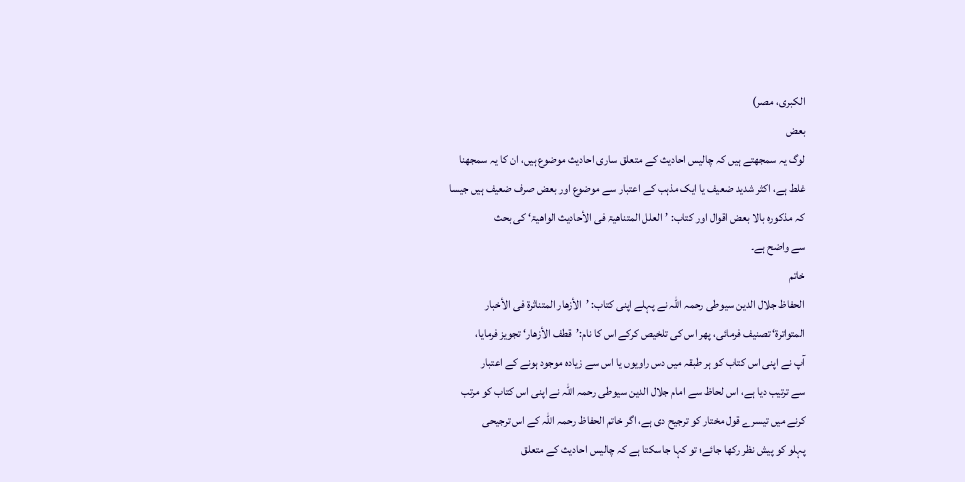الکبری، مصر)
بعض
لوگ یہ سمجھتے ہیں کہ چالیس احادیث کے متعلق ساری احادیث موضوع ہیں، ان کا یہ سمجھنا
غلط ہے، اکثر شدید ضعیف یا ایک مذہب کے اعتبار سے موضوع اور بعض صرف ضعیف ہیں جیسا
کہ مذکورہ بالا بعض اقوال اور کتاب: ’العلل المتناھیۃ فی الأحادیث الواھیۃ‘ کی بحث
سے واضح ہے۔
خاتم
الحفاظ جلال الدین سیوطی رحمہ اللہ نے پہلے اپنی کتاب: ’الأزھار المتناثرۃ فی الأخبار
المتواترۃ‘ تصنیف فرمائی، پھر اس کی تلخیص کرکے اس کا نام:’قطف الأزھار‘ تجویز فرمایا،
آپ نے اپنی اس کتاب کو ہر طبقہ میں دس راویوں یا اس سے زیادہ موجود ہونے کے اعتبار
سے ترتیب دیا ہے، اس لحاظ سے امام جلال الدین سیوطی رحمہ اللہ نے اپنی اس کتاب کو مرتب
کرنے میں تیسرے قول مختار کو ترجیح دی ہے، اگر خاتم الحفاظ رحمہ اللہ کے اس ترجیحی
پہلو کو پیش نظر رکھا جائے؛ تو کہا جاسکتا ہے کہ چالیس احادیث کے متعلق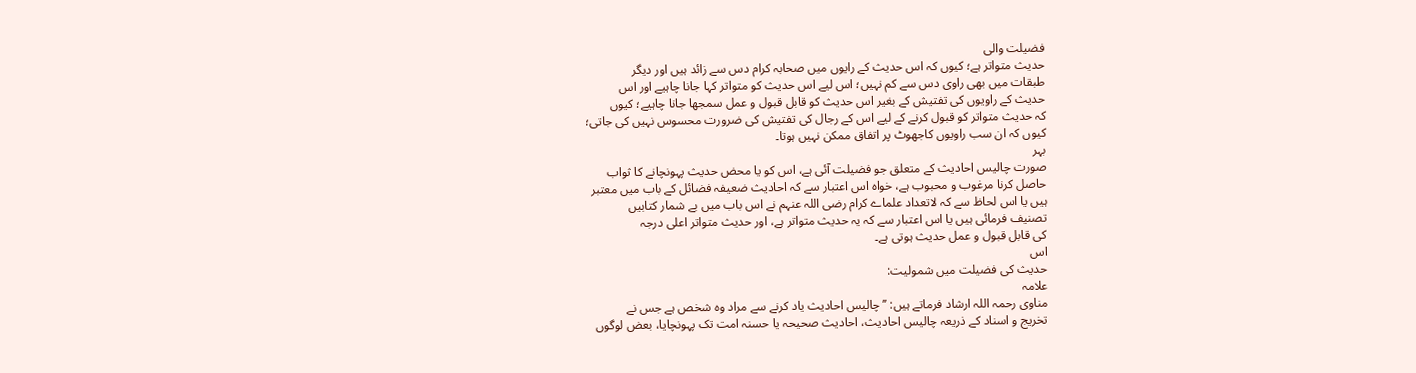فضیلت والی
حدیث متواتر ہے؛ کیوں کہ اس حدیث کے رایوں میں صحابہ کرام دس سے زائد ہیں اور دیگر
طبقات میں بھی راوی دس سے کم نہیں؛ اس لیے اس حدیث کو متواتر کہا جانا چاہیے اور اس
حدیث کے راویوں کی تفتیش کے بغیر اس حدیث کو قابل قبول و عمل سمجھا جانا چاہیے؛ کیوں
کہ حدیث متواتر کو قبول کرنے کے لیے اس کے رجال کی تفتیش کی ضرورت محسوس نہیں کی جاتی؛
کیوں کہ ان سب راویوں کاجھوٹ پر اتفاق ممکن نہیں ہوتا۔
بہر
صورت چالیس احادیث کے متعلق جو فضیلت آئی ہے، اس کو یا محض حدیث پہونچانے کا ثواب
حاصل کرنا مرغوب و محبوب ہے، خواہ اس اعتبار سے کہ احادیث ضعیفہ فضائل کے باب میں معتبر
ہیں یا اس لحاظ سے کہ لاتعداد علماے کرام رضی اللہ عنہم نے اس باب میں بے شمار کتابیں
تصنیف فرمائی ہیں یا اس اعتبار سے کہ یہ حدیث متواتر ہے، اور حدیث متواتر اعلی درجہ
کی قابل قبول و عمل حدیث ہوتی ہے۔
اس
حدیث کی فضیلت میں شمولیت:
علامہ
مناوی رحمہ اللہ ارشاد فرماتے ہیں: ’’چالیس احادیث یاد کرنے سے مراد وہ شخص ہے جس نے
تخریج و اسناد کے ذریعہ چالیس احادیث، احادیث صحیحہ یا حسنہ امت تک پہونچایا، بعض لوگوں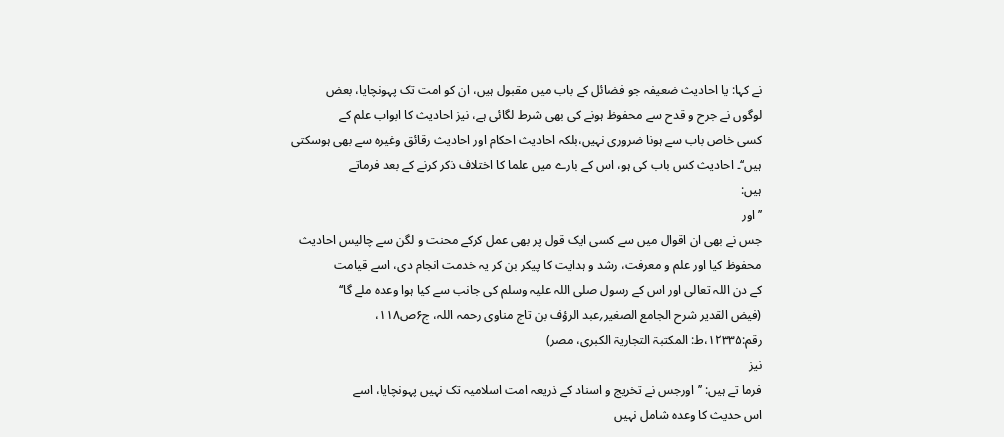نے کہا: یا احادیث ضعیفہ جو فضائل کے باب میں مقبول ہیں، ان کو امت تک پہونچایا، بعض
لوگوں نے جرح و قدح سے محفوظ ہونے کی بھی شرط لگائی ہے، نیز احادیث کا ابواب علم کے
کسی خاص باب سے ہونا ضروری نہیں،بلکہ احادیث احکام اور احادیث رقائق وغیرہ سے بھی ہوسکتی
ہیں‘‘۔ احادیث کس باب کی ہو، اس کے بارے میں علما کا اختلاف ذکر کرنے کے بعد فرماتے
ہیں:
’’اور
جس نے بھی ان اقوال میں سے کسی ایک قول پر بھی عمل کرکے محنت و لگن سے چالیس احادیث
محفوظ کیا اور علم و معرفت، رشد و ہدایت کا پیکر بن کر یہ خدمت انجام دی، اسے قیامت
کے دن اللہ تعالی اور اس کے رسول صلی اللہ علیہ وسلم کی جانب سے کیا ہوا وعدہ ملے گا‘‘
(فیض القدیر شرح الجامع الصغیر؍عبد الرؤف بن تاج مناوی رحمہ اللہ، ج۶ص۱۱۸،
رقم:۱۲۳۳۵،ط: المکتبۃ التجاریۃ الکبری، مصر)
نیز
فرما تے ہیں: ’’اورجس نے تخریج و اسناد کے ذریعہ امت اسلامیہ تک نہیں پہونچایا، اسے
اس حدیث کا وعدہ شامل نہیں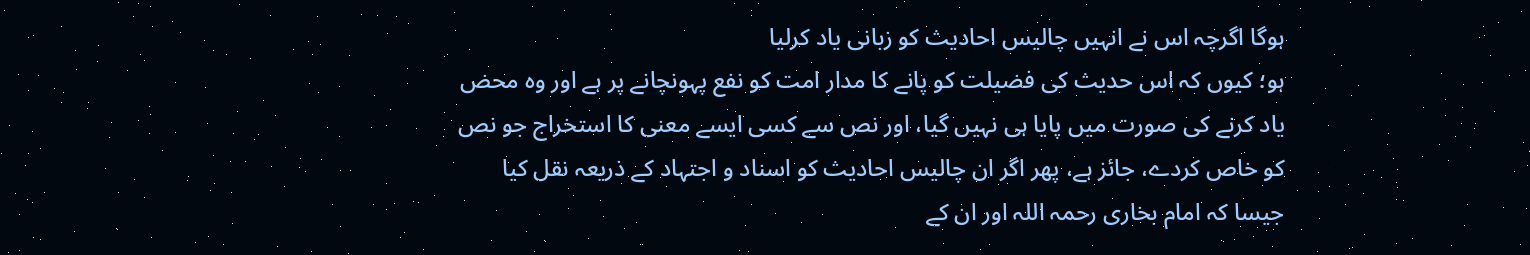ہوگا اگرچہ اس نے انہیں چالیس احادیث کو زبانی یاد کرلیا
ہو؛ کیوں کہ اس حدیث کی فضیلت کو پانے کا مدار امت کو نفع پہونچانے پر ہے اور وہ محض
یاد کرنے کی صورت میں پایا ہی نہیں گیا، اور نص سے کسی ایسے معنی کا استخراج جو نص
کو خاص کردے، جائز ہے، پھر اگر ان چالیس احادیث کو اسناد و اجتہاد کے ذریعہ نقل کیا
جیسا کہ امام بخاری رحمہ اللہ اور ان کے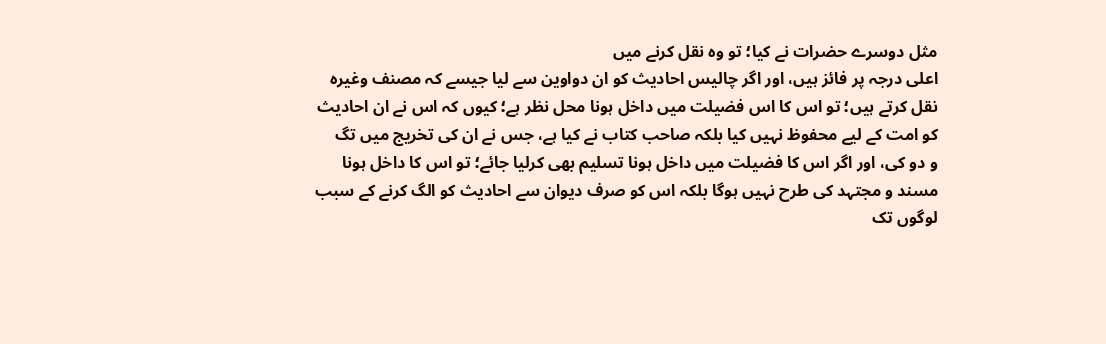مثل دوسرے حضرات نے کیا؛ تو وہ نقل کرنے میں
اعلی درجہ پر فائز ہیں، اور اگر چالیس احادیث کو ان دواوین سے لیا جیسے کہ مصنف وغیرہ
نقل کرتے ہیں؛ تو اس کا اس فضیلت میں داخل ہونا محل نظر ہے؛ کیوں کہ اس نے ان احادیث
کو امت کے لیے محفوظ نہیں کیا بلکہ صاحب کتاب نے کیا ہے، جس نے ان کی تخریج میں تگ
و دو کی، اور اگر اس کا فضیلت میں داخل ہونا تسلیم بھی کرلیا جائے؛ تو اس کا داخل ہونا
مسند و مجتہد کی طرح نہیں ہوگا بلکہ اس کو صرف دیوان سے احادیث کو الگ کرنے کے سبب
لوگوں تک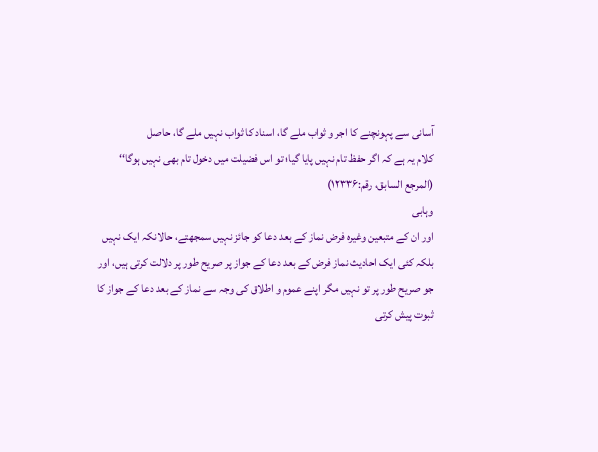آسانی سے پہونچنے کا اجر و ثواب ملے گا، اسناد کا ثواب نہیں ملے گا، حاصل
کلام یہ ہے کہ اگر حفظ تام نہیں پایا گیا؛ تو اس فضیلت میں دخول تام بھی نہیں ہوگا‘‘
(المرجع السابق، رقم:۱۲۳۳۶)
وہابی
اور ان کے متبعین وغیرہ فرض نماز کے بعد دعا کو جائز نہیں سمجھتے، حالانکہ ایک نہیں
بلکہ کئی ایک احادیث نماز فرض کے بعد دعا کے جواز پر صریح طور پر دلالت کرتی ہیں، اور
جو صریح طور پر تو نہیں مگر اپنے عموم و اطلاق کی وجہ سے نماز کے بعد دعا کے جواز کا
ثبوت پیش کرتی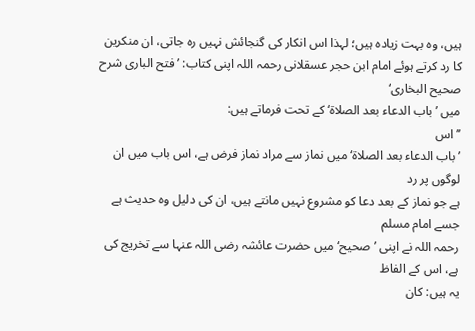ہیں، وہ بہت زیادہ ہیں؛ لہذا اس انکار کی گنجائش نہیں رہ جاتی، ان منکرین
کا رد کرتے ہوئے امام ابن حجر عسقلانی رحمہ اللہ اپنی کتاب: ’فتح الباری شرح صحیح البخاری‘
میں ’باب الدعاء بعد الصلاۃ‘ کے تحت فرماتے ہیں:
’’اس
’باب الدعاء بعد الصلاۃ‘ میں نماز سے مراد نماز فرض ہے، اس باب میں ان لوگوں پر رد
ہے جو نماز کے بعد دعا کو مشروع نہیں مانتے ہیں، ان کی دلیل وہ حدیث ہے جسے امام مسلم
رحمہ اللہ نے اپنی ’صحیح‘ میں حضرت عائشہ رضی اللہ عنہا سے تخریج کی ہے، اس کے الفاظ
یہ ہیں: کان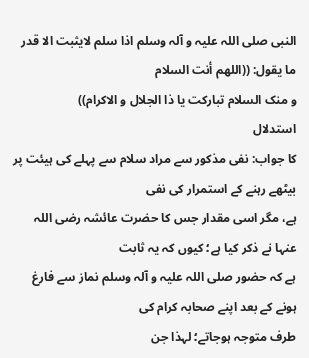النبی صلی اللہ علیہ و آلہ وسلم اذا سلم لایثبت الا قدر ما یقول: ((اللھم أنت السلام
و منک السلام تبارکت یا ذا الجلال و الاکرام))
استدلال
کا جواب: نفی مذکور سے مراد سلام سے پہلے کی ہیئت پر بیٹھے رہنے کے استمرار کی نفی
ہے، مگر اسی مقدار جس کا حضرت عائشہ رضی اللہ عنہا نے ذکر کیا ہے؛ کیوں کہ یہ ثابت
ہے کہ حضور صلی اللہ علیہ و آلہ وسلم نماز سے فارغ ہونے کے بعد اپنے صحابہ کرام کی
طرف متوجہ ہوجاتے؛ لہذا جن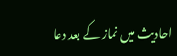احادیث میں نماز کے بعد دعا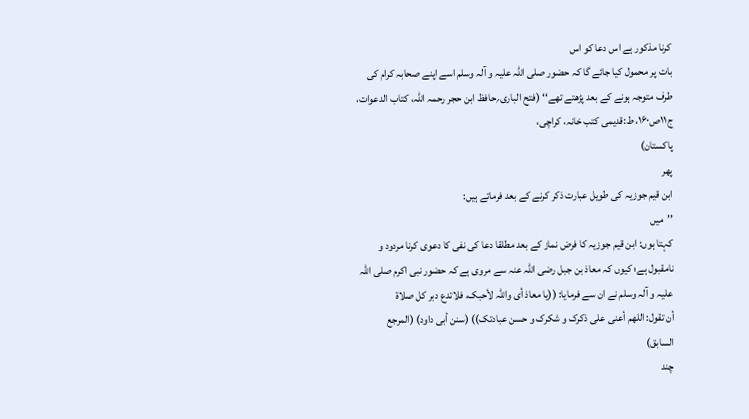کرنا مذکور ہے اس دعا کو اس
بات پر محمول کیا جائے گا کہ حضور صلی اللہ علیہ و آلہ وسلم اسے اپنے صحابہ کرام کی
طرف متوجہ ہونے کے بعد پڑھتے تھے‘‘ (فتح الباری؍حافظ ابن حجر رحمہ اللہ، کتاب الدعوات،
ج۱۱ص۱۶۰، ط:قدیمی کتب خانہ، کراچی،
پاکستان)
پھر
ابن قیم جوزیہ کی طویل عبارت ذکر کرنے کے بعد فرماتے ہیں:
’’میں
کہتا ہوں: ابن قیم جوزیہ کا فرض نماز کے بعد مطلقا دعا کی نفی کا دعوی کرنا مردود و
نامقبول ہے؛ کیوں کہ معاذ بن جبل رضی اللہ عنہ سے مروی ہے کہ حضور نبی اکرم صلی اللہ
علیہ و آلہ وسلم نے ان سے فرمایا: ((یا معاذ أی واللہ لأحبک، فلاتدع دبر کل صلاۃ
أن تقول: اللھم أعنی علی ذکرک و شکرک و حسن عبادتک)) (سنن أبی داود) (المرجع
السابق)
چند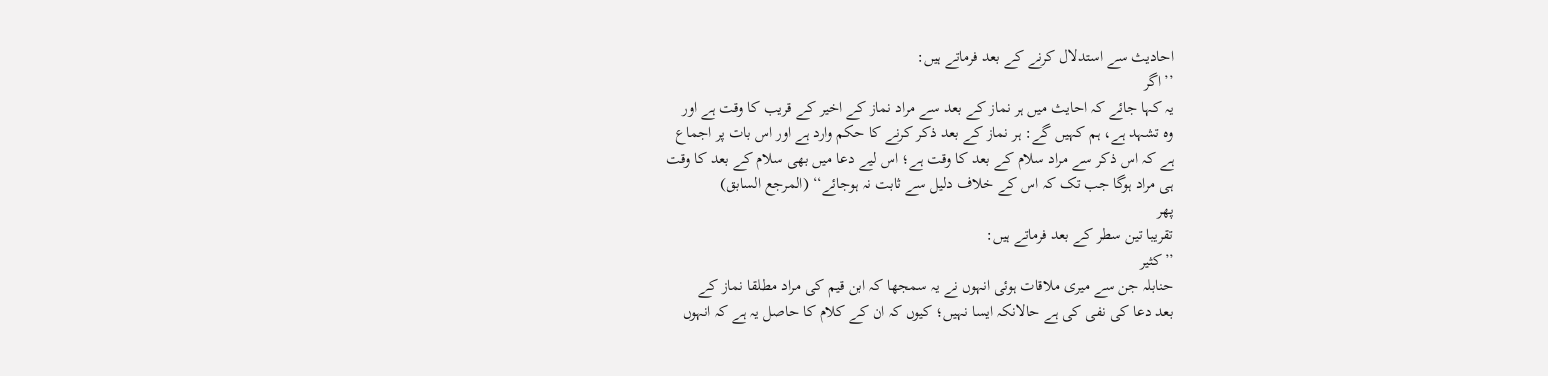احادیث سے استدلال کرنے کے بعد فرماتے ہیں:
’’اگر
یہ کہا جائے کہ احایث میں ہر نماز کے بعد سے مراد نماز کے اخیر کے قریب کا وقت ہے اور
وہ تشہد ہے، ہم کہیں گے: ہر نماز کے بعد ذکر کرنے کا حکم وارد ہے اور اس بات پر اجماع
ہے کہ اس ذکر سے مراد سلام کے بعد کا وقت ہے؛ اس لیے دعا میں بھی سلام کے بعد کا وقت
ہی مراد ہوگا جب تک کہ اس کے خلاف دلیل سے ثابت نہ ہوجائے‘‘ (المرجع السابق)
پھر
تقریبا تین سطر کے بعد فرماتے ہیں:
’’کثیر
حنابلہ جن سے میری ملاقات ہوئی انہوں نے یہ سمجھا کہ ابن قیم کی مراد مطلقا نماز کے
بعد دعا کی نفی کی ہے حالانکہ ایسا نہیں؛ کیوں کہ ان کے کلام کا حاصل یہ ہے کہ انہوں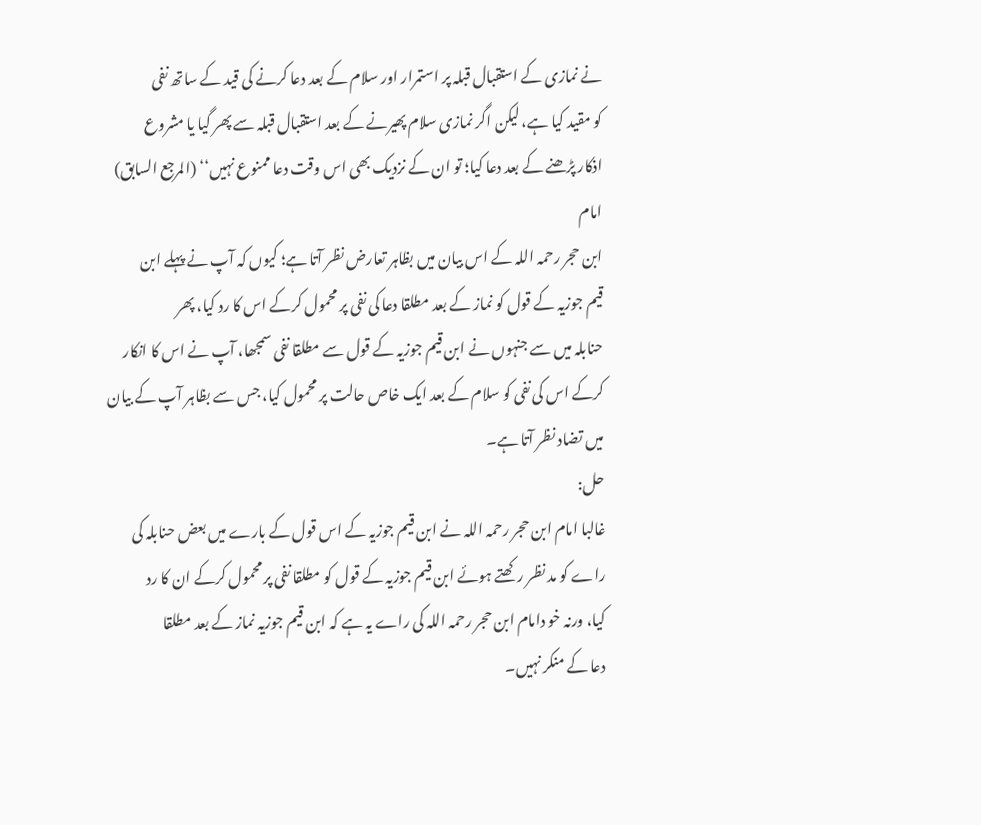نے نمازی کے استقبال قبلہ پر استمرار اور سلام کے بعد دعا کرنے کی قید کے ساتھ نفی
کو مقید کیا ہے، لیکن اگر نمازی سلام پھیرنے کے بعد استقبال قبلہ سے پھر گیا یا مشروع
اذکار پڑھنے کے بعد دعا کیا؛ تو ان کے نزدیک بھی اس وقت دعا ممنوع نہیں‘‘ (المرجع السابق)
امام
ابن حجر رحمہ اللہ کے اس بیان میں بظاہر تعارض نظر آتا ہے؛ کیوں کہ آپ نے پہلے ابن
قیم جوزیہ کے قول کو نماز کے بعد مطلقا دعا کی نفی پر محمول کرکے اس کا رد کیا، پھر
حنابلہ میں سے جنہوں نے ابن قیم جوزیہ کے قول سے مطلقا نفی سمجھا، آپ نے اس کا انکار
کرکے اس کی نفی کو سلام کے بعد ایک خاص حالت پر محمول کیا، جس سے بظاہر آپ کے بیان
میں تضاد نظر آتا ہے۔
حل:
غالبا امام ابن حجر رحمہ اللہ نے ابن قیم جوزیہ کے اس قول کے بارے میں بعض حنابلہ کی
راے کو مد نظر رکھتے ہوئے ابن قیم جوزیہ کے قول کو مطلقا نفی پر محمول کرکے ان کا رد
کیا، ورنہ خو دامام ابن حجر رحمہ اللہ کی راے یہ ہے کہ ابن قیم جوزیہ نماز کے بعد مطلقا
دعا کے منکر نہیں۔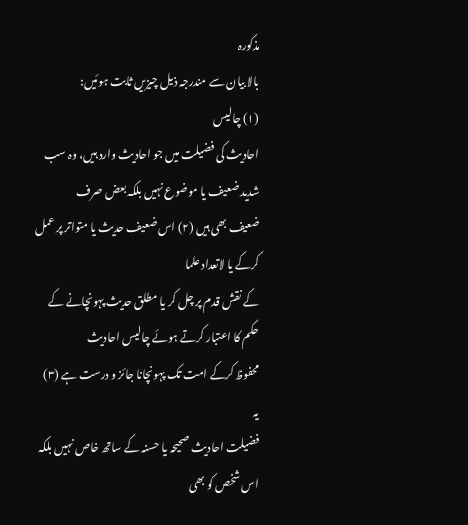مذکورہ
بالا بیان سے مندرجہ ذیل چیزیں ثابت ہوئیں:
(۱) چالیس
احادیث کی فضیلت میں جو احادیث وارد ہیں، وہ سب شدید ضعیف یا موضوع نہیں بلکہ بعض صرف
ضعیف بھی ہیں (۲) اس ضعیف حدیث یا متواتر پر عمل کرکے یا لاتعداد علما
کے نقش قدم پر چل کر یا مطلق حدیث پہونچانے کے حکم کا اعتبار کرتے ہوئے چالیس احادیث
محفوظ کرکے امت تک پہونچانا جائز و درست ہے (۳)
یہ
فضیلت احادیث صحیحہ یا حسنہ کے ساتھ خاص نہیں بلکہ اس شخص کو بھی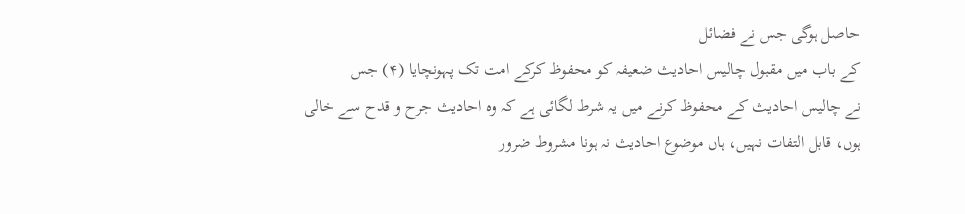حاصل ہوگی جس نے فضائل
کے باب میں مقبول چالیس احادیث ضعیفہ کو محفوظ کرکے امت تک پہونچایا (۴) جس
نے چالیس احادیث کے محفوظ کرنے میں یہ شرط لگائی ہے کہ وہ احادیث جرح و قدح سے خالی
ہوں، قابل التفات نہیں، ہاں موضوع احادیث نہ ہونا مشروط ضرور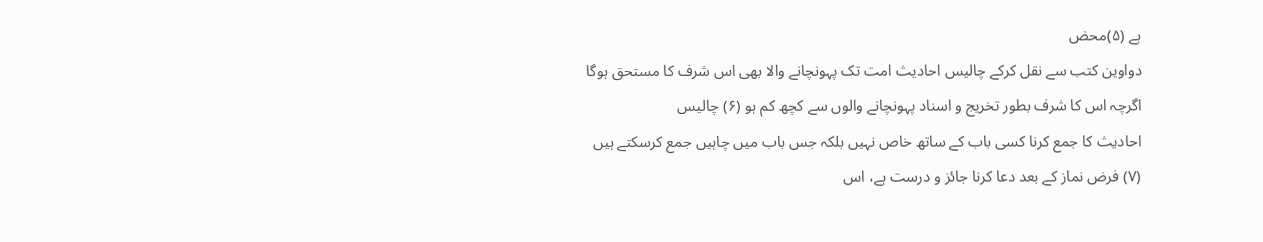ہے (۵)محض
دواوین کتب سے نقل کرکے چالیس احادیث امت تک پہونچانے والا بھی اس شرف کا مستحق ہوگا
اگرچہ اس کا شرف بطور تخریج و اسناد پہونچانے والوں سے کچھ کم ہو (۶) چالیس
احادیث کا جمع کرنا کسی باب کے ساتھ خاص نہیں بلکہ جس باب میں چاہیں جمع کرسکتے ہیں
(۷) فرض نماز کے بعد دعا کرنا جائز و درست ہے، اس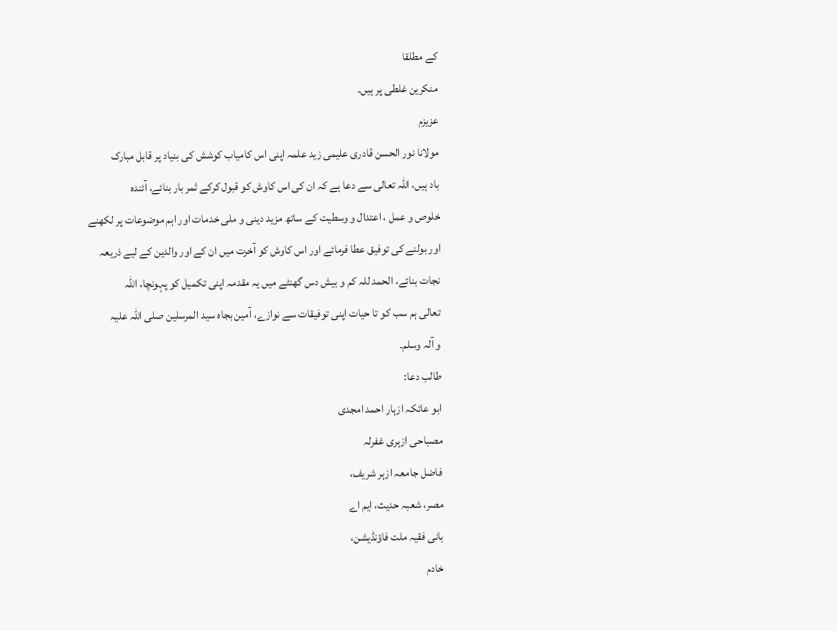کے مطلقا
منکرین غلطی پر ہیں۔
عزیزم
مولانا نور الحسن قادری علیمی زید علمہ اپنی اس کامیاب کوشش کی بنیاد پر قابل مبارک
باد ہیں، اللہ تعالی سے دعا ہے کہ ان کی اس کاوش کو قبول کرکے ثمر بار بنائے، آئندہ
خلوص و عمل ، اعتدال و وسطیت کے ساتھ مزید دینی و ملی خدمات اور اہم موضوعات پر لکھنے
اور بولنے کی توفیق عطا فرمائے اور اس کاوش کو آخرت میں ان کے اور والدین کے لیے ذریعہ
نجات بنائے، الحمد للہ کم و بیش دس گھنٹے میں یہ مقدمہ اپنی تکمیل کو پہونچا، اللہ
تعالی ہم سب کو تا حیات اپنی توفیقات سے نوازے، آمین بجاہ سید المرسلین صلی اللہ علیہ
و آلہ وسلم۔
طالب دعا:
ابو عاتکہ ازہار احمد امجدی
مصباحی ازہری غفرلہ
فاضل جامعہ ازہر شریف،
مصر، شعبہ حدیث، ایم اے
بانی فقیہ ملت فاؤنڈیشن،
خادم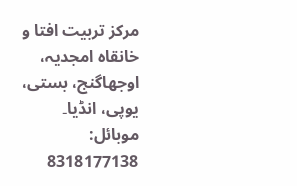مرکز تربیت افتا و خانقاہ امجدیہ، اوجھاگنج، بستی، یوپی، انڈیا۔
موبائل:
8318177138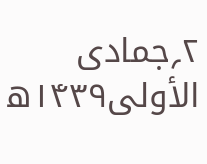۲؍جمادی الأولی۱۴۳۹ھ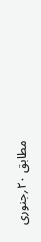مطابق ۲۰؍جنوری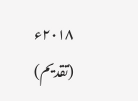۲۰۱۸ء
(تقدیم)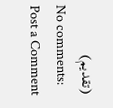(تقدیم)
No comments:
Post a Comment